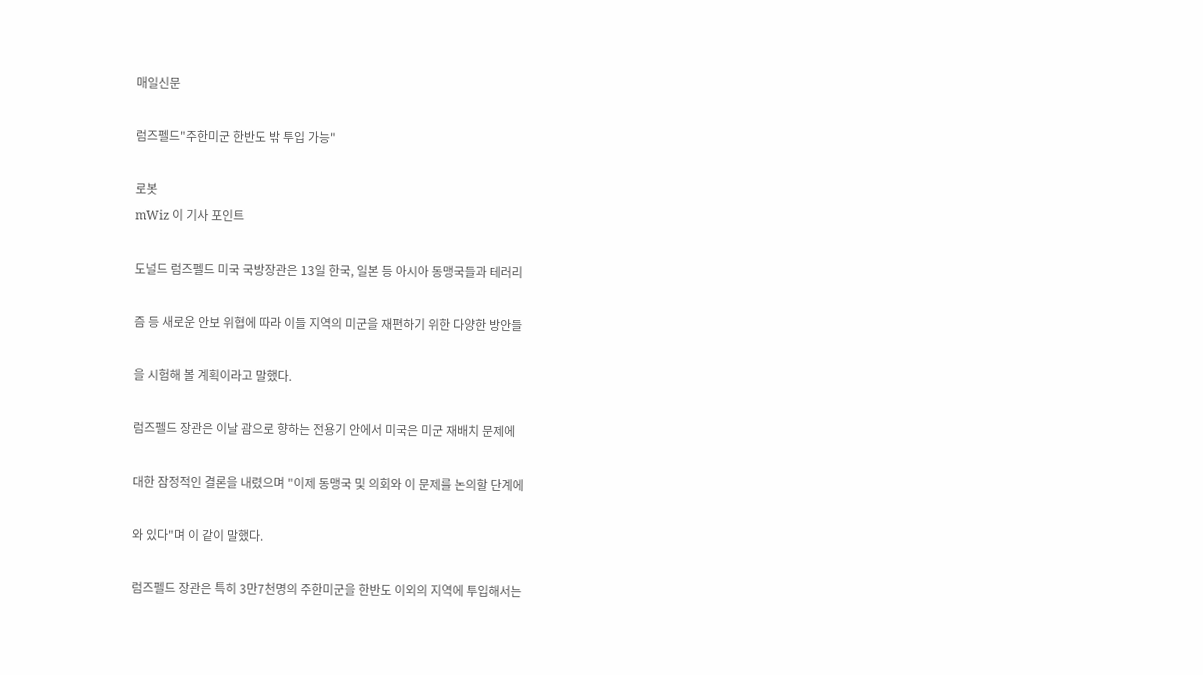매일신문

럼즈펠드"주한미군 한반도 밖 투입 가능"

로봇
mWiz 이 기사 포인트

도널드 럼즈펠드 미국 국방장관은 13일 한국, 일본 등 아시아 동맹국들과 테러리

즘 등 새로운 안보 위협에 따라 이들 지역의 미군을 재편하기 위한 다양한 방안들

을 시험해 볼 계획이라고 말했다.

럼즈펠드 장관은 이날 괌으로 향하는 전용기 안에서 미국은 미군 재배치 문제에

대한 잠정적인 결론을 내렸으며 "이제 동맹국 및 의회와 이 문제를 논의할 단계에

와 있다"며 이 같이 말했다.

럼즈펠드 장관은 특히 3만7천명의 주한미군을 한반도 이외의 지역에 투입해서는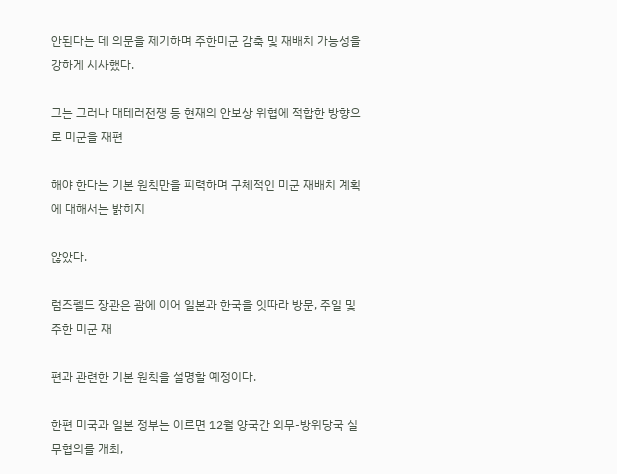안된다는 데 의문을 제기하며 주한미군 감축 및 재배치 가능성을 강하게 시사했다.

그는 그러나 대테러전쟁 등 현재의 안보상 위협에 적합한 방향으로 미군을 재편

해야 한다는 기본 원칙만을 피력하며 구체적인 미군 재배치 계획에 대해서는 밝히지

않았다.

럼즈펠드 장관은 괌에 이어 일본과 한국을 잇따라 방문, 주일 및 주한 미군 재

편과 관련한 기본 원칙을 설명할 예정이다.

한편 미국과 일본 정부는 이르면 12월 양국간 외무-방위당국 실무협의를 개최,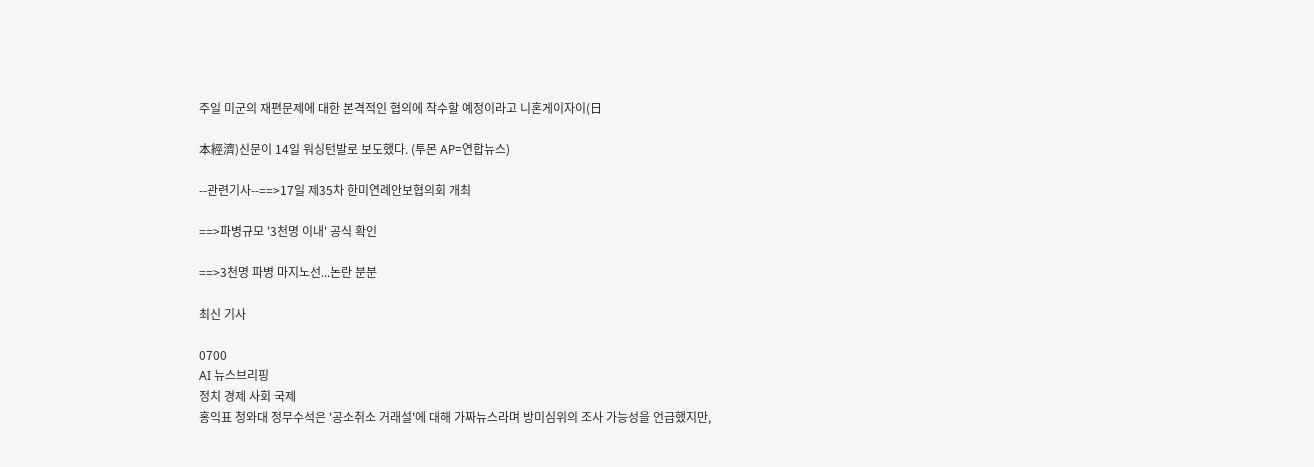주일 미군의 재편문제에 대한 본격적인 협의에 착수할 예정이라고 니혼게이자이(日

本經濟)신문이 14일 워싱턴발로 보도했다. (투몬 AP=연합뉴스)

--관련기사--==>17일 제35차 한미연례안보협의회 개최

==>파병규모 '3천명 이내' 공식 확인

==>3천명 파병 마지노선...논란 분분

최신 기사

0700
AI 뉴스브리핑
정치 경제 사회 국제
홍익표 청와대 정무수석은 '공소취소 거래설'에 대해 가짜뉴스라며 방미심위의 조사 가능성을 언급했지만,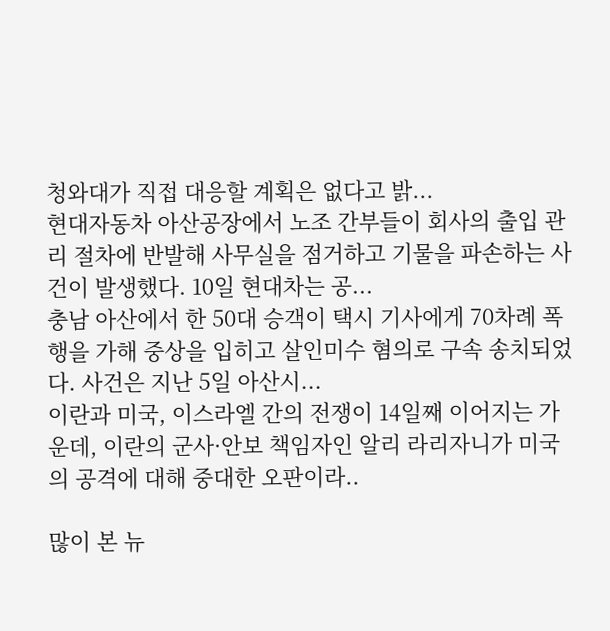청와대가 직접 대응할 계획은 없다고 밝...
현대자동차 아산공장에서 노조 간부들이 회사의 출입 관리 절차에 반발해 사무실을 점거하고 기물을 파손하는 사건이 발생했다. 10일 현대차는 공...
충남 아산에서 한 50대 승객이 택시 기사에게 70차례 폭행을 가해 중상을 입히고 살인미수 혐의로 구속 송치되었다. 사건은 지난 5일 아산시...
이란과 미국, 이스라엘 간의 전쟁이 14일째 이어지는 가운데, 이란의 군사·안보 책임자인 알리 라리자니가 미국의 공격에 대해 중대한 오판이라..

많이 본 뉴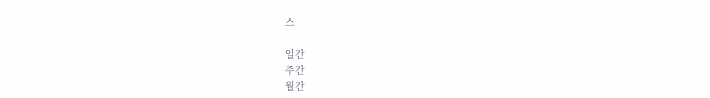스

일간
주간
월간